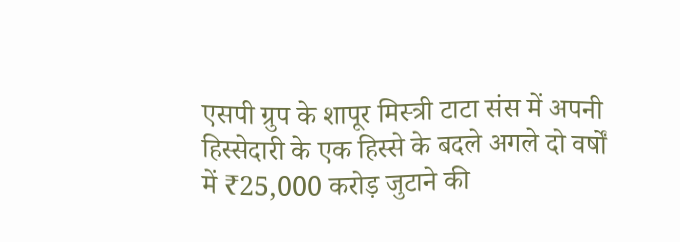एसपी ग्रुप के शापूर मिस्त्री टाटा संस में अपनी हिस्सेदारी के एक हिस्से के बदले अगले दो वर्षों में ₹25,000 करोड़ जुटाने की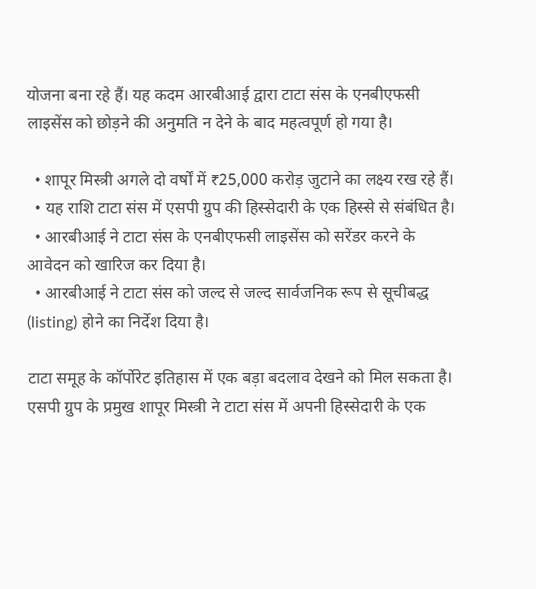योजना बना रहे हैं। यह कदम आरबीआई द्वारा टाटा संस के एनबीएफसी लाइसेंस को छोड़ने की अनुमति न देने के बाद महत्वपूर्ण हो गया है।

  • शापूर मिस्त्री अगले दो वर्षों में ₹25,000 करोड़ जुटाने का लक्ष्य रख रहे हैं।
  • यह राशि टाटा संस में एसपी ग्रुप की हिस्सेदारी के एक हिस्से से संबंधित है।
  • आरबीआई ने टाटा संस के एनबीएफसी लाइसेंस को सरेंडर करने के आवेदन को खारिज कर दिया है।
  • आरबीआई ने टाटा संस को जल्द से जल्द सार्वजनिक रूप से सूचीबद्ध (listing) होने का निर्देश दिया है।

टाटा समूह के कॉर्पोरेट इतिहास में एक बड़ा बदलाव देखने को मिल सकता है। एसपी ग्रुप के प्रमुख शापूर मिस्त्री ने टाटा संस में अपनी हिस्सेदारी के एक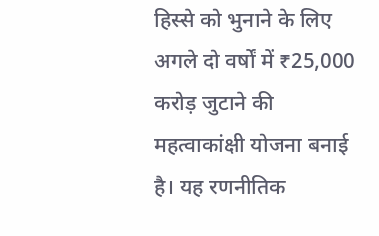हिस्से को भुनाने के लिए अगले दो वर्षों में ₹25,000 करोड़ जुटाने की महत्वाकांक्षी योजना बनाई है। यह रणनीतिक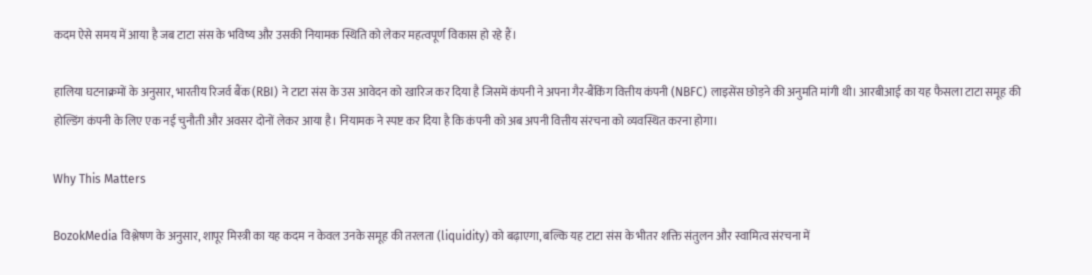कदम ऐसे समय में आया है जब टाटा संस के भविष्य और उसकी नियामक स्थिति को लेकर महत्वपूर्ण विकास हो रहे हैं।

हालिया घटनाक्रमों के अनुसार, भारतीय रिजर्व बैंक (RBI) ने टाटा संस के उस आवेदन को खारिज कर दिया है जिसमें कंपनी ने अपना गैर-बैंकिंग वित्तीय कंपनी (NBFC) लाइसेंस छोड़ने की अनुमति मांगी थी। आरबीआई का यह फैसला टाटा समूह की होल्डिंग कंपनी के लिए एक नई चुनौती और अवसर दोनों लेकर आया है। नियामक ने स्पष्ट कर दिया है कि कंपनी को अब अपनी वित्तीय संरचना को व्यवस्थित करना होगा।

Why This Matters

BozokMedia विश्लेषण के अनुसार, शापूर मिस्त्री का यह कदम न केवल उनके समूह की तरलता (liquidity) को बढ़ाएगा, बल्कि यह टाटा संस के भीतर शक्ति संतुलन और स्वामित्व संरचना में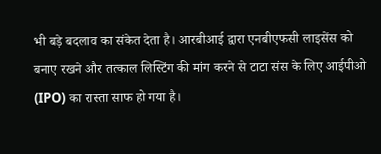भी बड़े बदलाव का संकेत देता है। आरबीआई द्वारा एनबीएफसी लाइसेंस को बनाए रखने और तत्काल लिस्टिंग की मांग करने से टाटा संस के लिए आईपीओ (IPO) का रास्ता साफ हो गया है।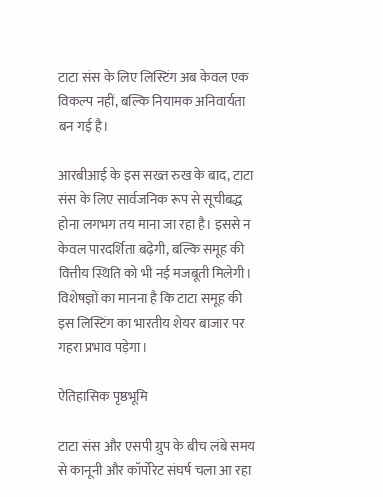टाटा संस के लिए लिस्टिंग अब केवल एक विकल्प नहीं, बल्कि नियामक अनिवार्यता बन गई है।

आरबीआई के इस सख्त रुख के बाद, टाटा संस के लिए सार्वजनिक रूप से सूचीबद्ध होना लगभग तय माना जा रहा है। इससे न केवल पारदर्शिता बढ़ेगी, बल्कि समूह की वित्तीय स्थिति को भी नई मजबूती मिलेगी। विशेषज्ञों का मानना है कि टाटा समूह की इस लिस्टिंग का भारतीय शेयर बाजार पर गहरा प्रभाव पड़ेगा।

ऐतिहासिक पृष्ठभूमि

टाटा संस और एसपी ग्रुप के बीच लंबे समय से कानूनी और कॉर्पोरेट संघर्ष चला आ रहा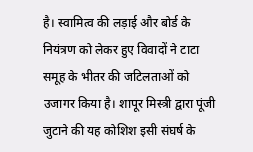है। स्वामित्व की लड़ाई और बोर्ड के नियंत्रण को लेकर हुए विवादों ने टाटा समूह के भीतर की जटिलताओं को उजागर किया है। शापूर मिस्त्री द्वारा पूंजी जुटाने की यह कोशिश इसी संघर्ष के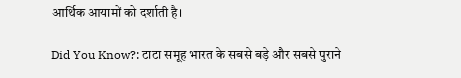आर्थिक आयामों को दर्शाती है।

Did You Know?: टाटा समूह भारत के सबसे बड़े और सबसे पुराने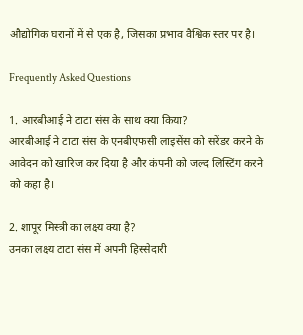औद्योगिक घरानों में से एक है, जिसका प्रभाव वैश्विक स्तर पर है।

Frequently Asked Questions

1. आरबीआई ने टाटा संस के साथ क्या किया?
आरबीआई ने टाटा संस के एनबीएफसी लाइसेंस को सरेंडर करने के आवेदन को खारिज कर दिया है और कंपनी को जल्द लिस्टिंग करने को कहा है।

2. शापूर मिस्त्री का लक्ष्य क्या है?
उनका लक्ष्य टाटा संस में अपनी हिस्सेदारी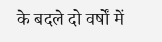के बदले दो वर्षों में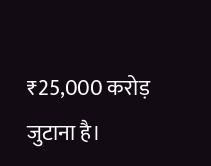₹25,000 करोड़ जुटाना है।